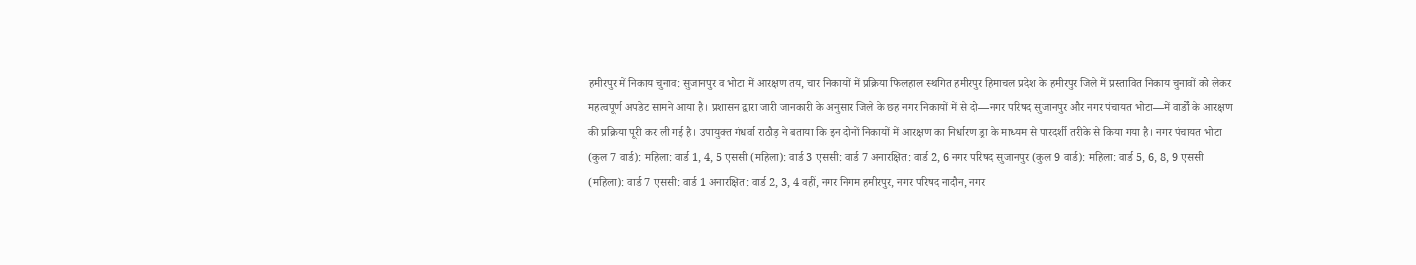हमीरपुर में निकाय चुनाव: सुजानपुर व भोटा में आरक्षण तय, चार निकायों में प्रक्रिया फिलहाल स्थगित हमीरपुर हिमाचल प्रदेश के हमीरपुर जिले में प्रस्तावित निकाय चुनावों को लेकर महत्वपूर्ण अपडेट सामने आया है। प्रशासन द्वारा जारी जानकारी के अनुसार जिले के छह नगर निकायों में से दो—नगर परिषद सुजानपुर और नगर पंचायत भोटा—में वार्डों के आरक्षण की प्रक्रिया पूरी कर ली गई है। उपायुक्त गंधर्वा राठौड़ ने बताया कि इन दोनों निकायों में आरक्षण का निर्धारण ड्रा के माध्यम से पारदर्शी तरीके से किया गया है। नगर पंचायत भोटा (कुल 7 वार्ड): महिला: वार्ड 1, 4, 5 एससी (महिला): वार्ड 3 एससी: वार्ड 7 अनारक्षित: वार्ड 2, 6 नगर परिषद सुजानपुर (कुल 9 वार्ड): महिला: वार्ड 5, 6, 8, 9 एससी (महिला): वार्ड 7 एससी: वार्ड 1 अनारक्षित: वार्ड 2, 3, 4 वहीं, नगर निगम हमीरपुर, नगर परिषद नादौन, नगर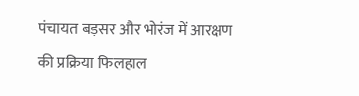पंचायत बड़सर और भोरंज में आरक्षण की प्रक्रिया फिलहाल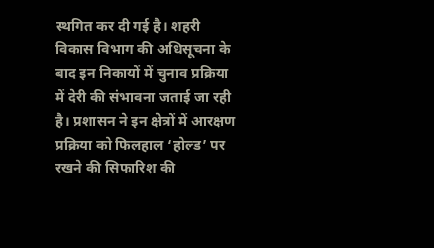स्थगित कर दी गई है। शहरी विकास विभाग की अधिसूचना के बाद इन निकायों में चुनाव प्रक्रिया में देरी की संभावना जताई जा रही है। प्रशासन ने इन क्षेत्रों में आरक्षण प्रक्रिया को फिलहाल ‘होल्ड’ पर रखने की सिफारिश की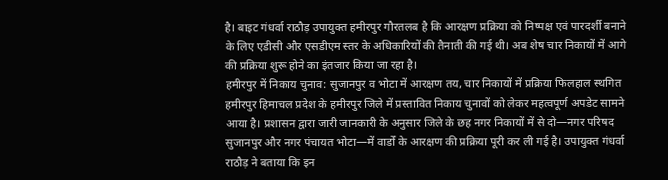है। बाइट गंधर्वा राठौड़ उपायुक्त हमीरपुर गौरतलब है कि आरक्षण प्रक्रिया को निष्पक्ष एवं पारदर्शी बनाने के लिए एडीसी और एसडीएम स्तर के अधिकारियों की तैनाती की गई थी। अब शेष चार निकायों में आगे की प्रक्रिया शुरू होने का इंतजार किया जा रहा है।
हमीरपुर में निकाय चुनाव: सुजानपुर व भोटा में आरक्षण तय, चार निकायों में प्रक्रिया फिलहाल स्थगित हमीरपुर हिमाचल प्रदेश के हमीरपुर जिले में प्रस्तावित निकाय चुनावों को लेकर महत्वपूर्ण अपडेट सामने आया है। प्रशासन द्वारा जारी जानकारी के अनुसार जिले के छह नगर निकायों में से दो—नगर परिषद सुजानपुर और नगर पंचायत भोटा—में वार्डों के आरक्षण की प्रक्रिया पूरी कर ली गई है। उपायुक्त गंधर्वा राठौड़ ने बताया कि इन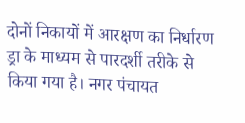दोनों निकायों में आरक्षण का निर्धारण ड्रा के माध्यम से पारदर्शी तरीके से किया गया है। नगर पंचायत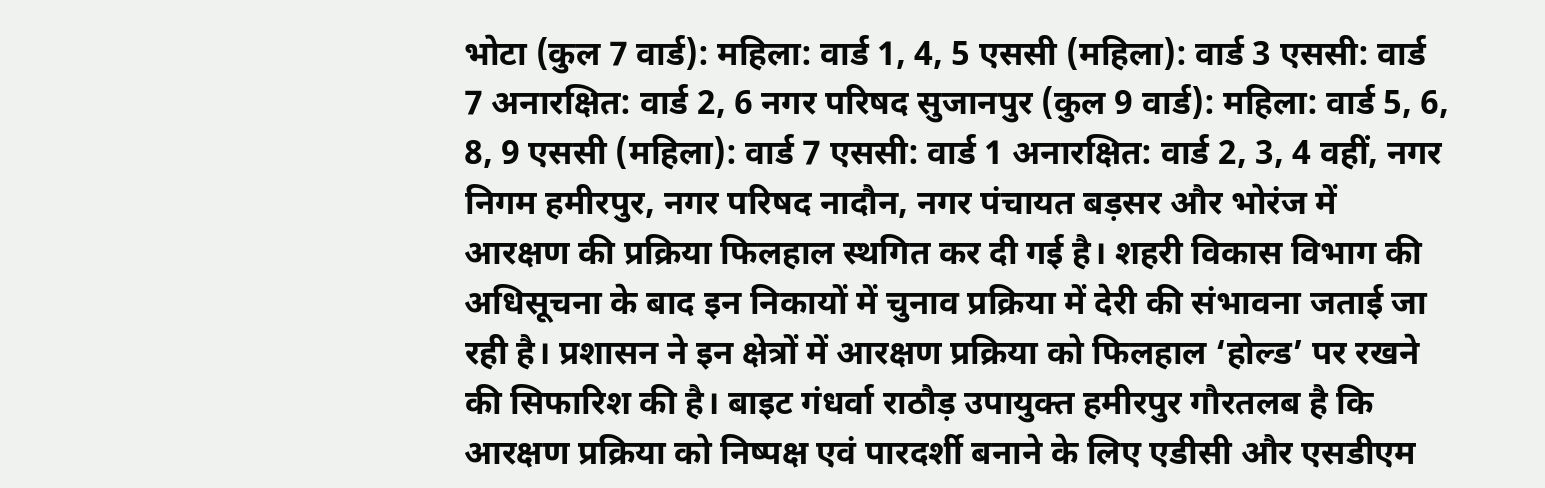भोटा (कुल 7 वार्ड): महिला: वार्ड 1, 4, 5 एससी (महिला): वार्ड 3 एससी: वार्ड 7 अनारक्षित: वार्ड 2, 6 नगर परिषद सुजानपुर (कुल 9 वार्ड): महिला: वार्ड 5, 6, 8, 9 एससी (महिला): वार्ड 7 एससी: वार्ड 1 अनारक्षित: वार्ड 2, 3, 4 वहीं, नगर निगम हमीरपुर, नगर परिषद नादौन, नगर पंचायत बड़सर और भोरंज में आरक्षण की प्रक्रिया फिलहाल स्थगित कर दी गई है। शहरी विकास विभाग की अधिसूचना के बाद इन निकायों में चुनाव प्रक्रिया में देरी की संभावना जताई जा रही है। प्रशासन ने इन क्षेत्रों में आरक्षण प्रक्रिया को फिलहाल ‘होल्ड’ पर रखने की सिफारिश की है। बाइट गंधर्वा राठौड़ उपायुक्त हमीरपुर गौरतलब है कि आरक्षण प्रक्रिया को निष्पक्ष एवं पारदर्शी बनाने के लिए एडीसी और एसडीएम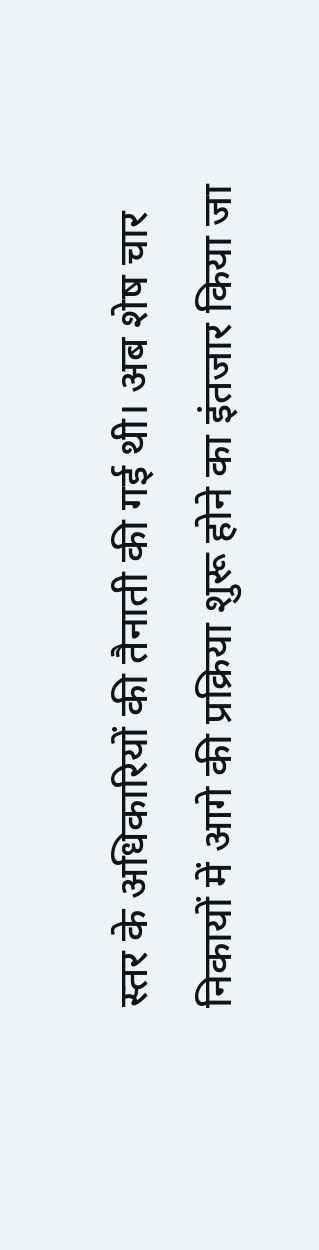स्तर के अधिकारियों की तैनाती की गई थी। अब शेष चार निकायों में आगे की प्रक्रिया शुरू होने का इंतजार किया जा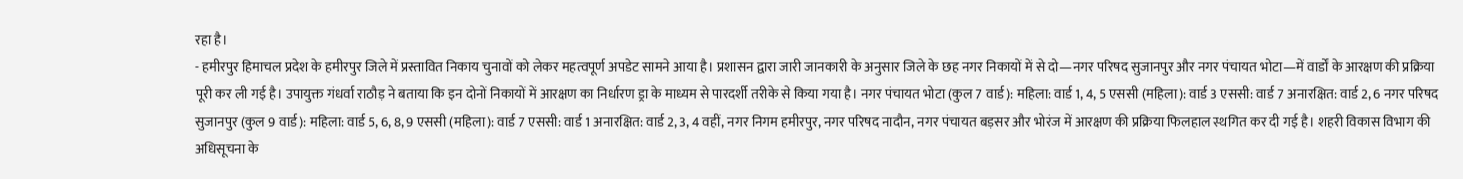रहा है।
- हमीरपुर हिमाचल प्रदेश के हमीरपुर जिले में प्रस्तावित निकाय चुनावों को लेकर महत्वपूर्ण अपडेट सामने आया है। प्रशासन द्वारा जारी जानकारी के अनुसार जिले के छह नगर निकायों में से दो—नगर परिषद सुजानपुर और नगर पंचायत भोटा—में वार्डों के आरक्षण की प्रक्रिया पूरी कर ली गई है। उपायुक्त गंधर्वा राठौड़ ने बताया कि इन दोनों निकायों में आरक्षण का निर्धारण ड्रा के माध्यम से पारदर्शी तरीके से किया गया है। नगर पंचायत भोटा (कुल 7 वार्ड): महिला: वार्ड 1, 4, 5 एससी (महिला): वार्ड 3 एससी: वार्ड 7 अनारक्षित: वार्ड 2, 6 नगर परिषद सुजानपुर (कुल 9 वार्ड): महिला: वार्ड 5, 6, 8, 9 एससी (महिला): वार्ड 7 एससी: वार्ड 1 अनारक्षित: वार्ड 2, 3, 4 वहीं, नगर निगम हमीरपुर, नगर परिषद नादौन, नगर पंचायत बड़सर और भोरंज में आरक्षण की प्रक्रिया फिलहाल स्थगित कर दी गई है। शहरी विकास विभाग की अधिसूचना के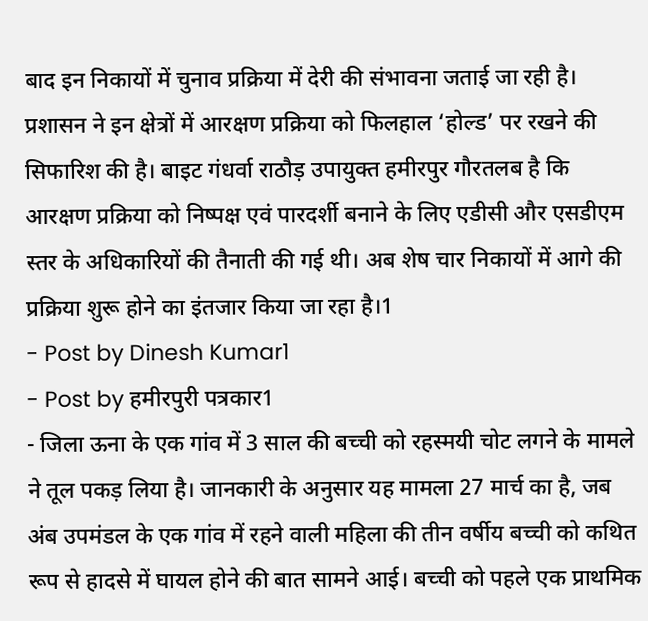बाद इन निकायों में चुनाव प्रक्रिया में देरी की संभावना जताई जा रही है। प्रशासन ने इन क्षेत्रों में आरक्षण प्रक्रिया को फिलहाल ‘होल्ड’ पर रखने की सिफारिश की है। बाइट गंधर्वा राठौड़ उपायुक्त हमीरपुर गौरतलब है कि आरक्षण प्रक्रिया को निष्पक्ष एवं पारदर्शी बनाने के लिए एडीसी और एसडीएम स्तर के अधिकारियों की तैनाती की गई थी। अब शेष चार निकायों में आगे की प्रक्रिया शुरू होने का इंतजार किया जा रहा है।1
- Post by Dinesh Kumar1
- Post by हमीरपुरी पत्रकार1
- जिला ऊना के एक गांव में 3 साल की बच्ची को रहस्मयी चोट लगने के मामले ने तूल पकड़ लिया है। जानकारी के अनुसार यह मामला 27 मार्च का है, जब अंब उपमंडल के एक गांव में रहने वाली महिला की तीन वर्षीय बच्ची को कथित रूप से हादसे में घायल होने की बात सामने आई। बच्ची को पहले एक प्राथमिक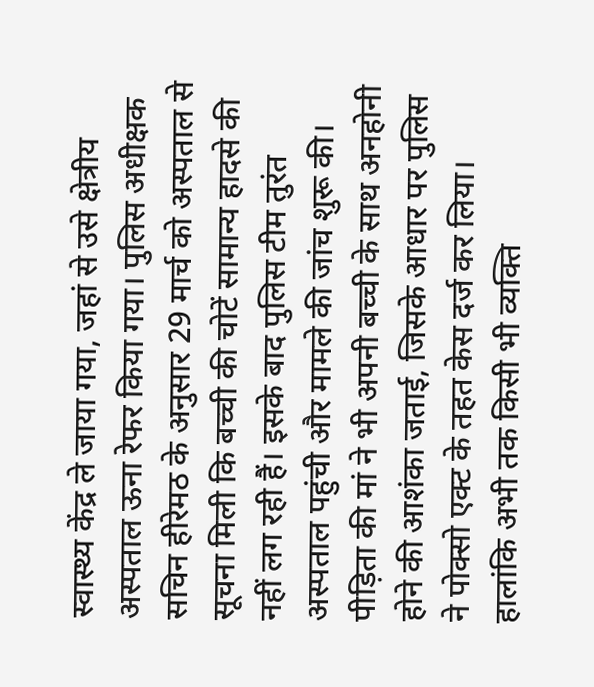स्वास्थ्य केंद्र ले जाया गया, जहां से उसे क्षेत्रीय अस्पताल ऊना रेफर किया गया। पुलिस अधीक्षक सचिन हीरेमठ के अनुसार 29 मार्च को अस्पताल से सूचना मिली कि बच्ची की चोटें सामान्य हादसे की नहीं लग रही हैं। इसके बाद पुलिस टीम तुरंत अस्पताल पहुंची और मामले की जांच शुरू की। पीड़िता की मां ने भी अपनी बच्ची के साथ अनहोनी होने की आशंका जताई, जिसके आधार पर पुलिस ने पोक्सो एक्ट के तहत केस दर्ज कर लिया। हालांकि अभी तक किसी भी व्यक्ति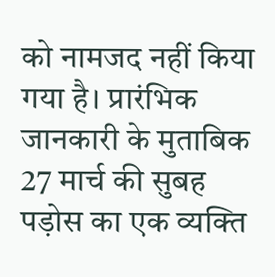को नामजद नहीं किया गया है। प्रारंभिक जानकारी के मुताबिक 27 मार्च की सुबह पड़ोस का एक व्यक्ति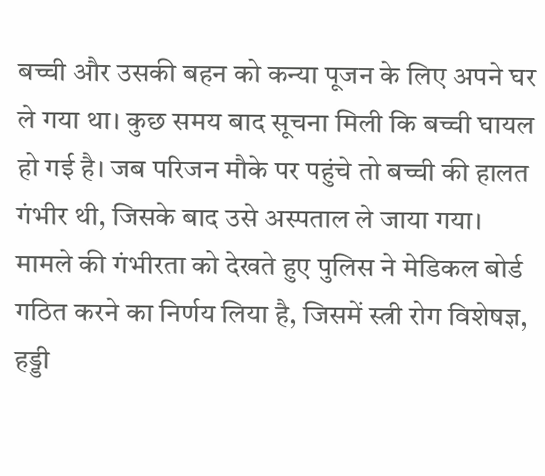बच्ची और उसकी बहन को कन्या पूजन के लिए अपने घर ले गया था। कुछ समय बाद सूचना मिली कि बच्ची घायल हो गई है। जब परिजन मौके पर पहुंचे तो बच्ची की हालत गंभीर थी, जिसके बाद उसे अस्पताल ले जाया गया। मामले की गंभीरता को देखते हुए पुलिस ने मेडिकल बोर्ड गठित करने का निर्णय लिया है, जिसमें स्त्री रोग विशेषज्ञ, हड्डी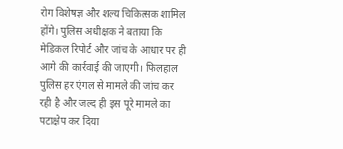रोग विशेषज्ञ और शल्य चिकित्सक शामिल होंगे। पुलिस अधीक्षक ने बताया कि मेडिकल रिपोर्ट और जांच के आधार पर ही आगे की कार्रवाई की जाएगी। फिलहाल पुलिस हर एंगल से मामले की जांच कर रही है और जल्द ही इस पूरे मामले का पटाक्षेप कर दिया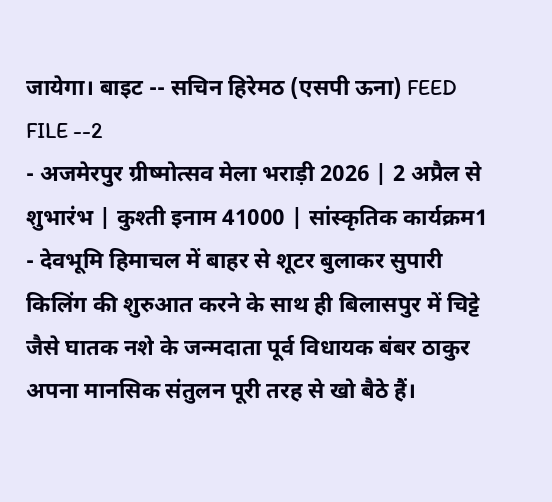जायेगा। बाइट -- सचिन हिरेमठ (एसपी ऊना) FEED FILE --2
- अजमेरपुर ग्रीष्मोत्सव मेला भराड़ी 2026 | 2 अप्रैल से शुभारंभ | कुश्ती इनाम 41000 | सांस्कृतिक कार्यक्रम1
- देवभूमि हिमाचल में बाहर से शूटर बुलाकर सुपारी किलिंग की शुरुआत करने के साथ ही बिलासपुर में चिट्टे जैसे घातक नशे के जन्मदाता पूर्व विधायक बंबर ठाकुर अपना मानसिक संतुलन पूरी तरह से खो बैठे हैं।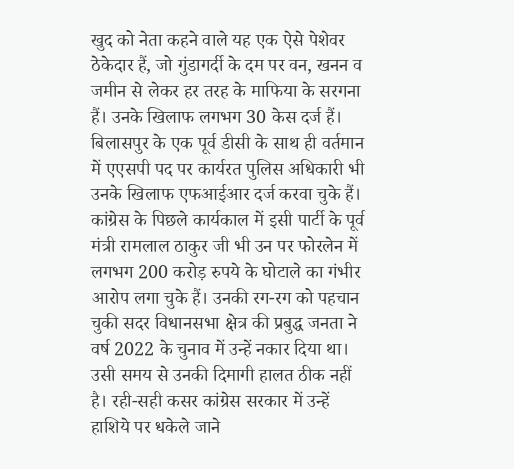खुद को नेता कहने वाले यह एक ऐसे पेशेवर ठेकेदार हैं, जो गुंडागर्दी के दम पर वन, खनन व जमीन से लेकर हर तरह के माफिया के सरगना हैं। उनके खिलाफ लगभग 30 केस दर्ज हैं। बिलासपुर के एक पूर्व डीसी के साथ ही वर्तमान में एएसपी पद पर कार्यरत पुलिस अधिकारी भी उनके खिलाफ एफआईआर दर्ज करवा चुके हैं। कांग्रेस के पिछले कार्यकाल में इसी पार्टी के पूर्व मंत्री रामलाल ठाकुर जी भी उन पर फोरलेन में लगभग 200 करोड़ रुपये के घोटाले का गंभीर आरोप लगा चुके हैं। उनकी रग-रग को पहचान चुकी सदर विधानसभा क्षेत्र की प्रबुद्ध जनता ने वर्ष 2022 के चुनाव में उन्हें नकार दिया था। उसी समय से उनकी दिमागी हालत ठीक नहीं है। रही-सही कसर कांग्रेस सरकार में उन्हें हाशिये पर धकेले जाने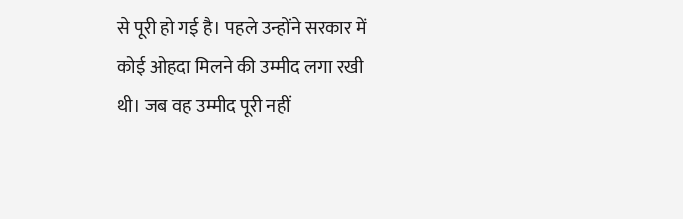से पूरी हो गई है। पहले उन्होंने सरकार में कोई ओहदा मिलने की उम्मीद लगा रखी थी। जब वह उम्मीद पूरी नहीं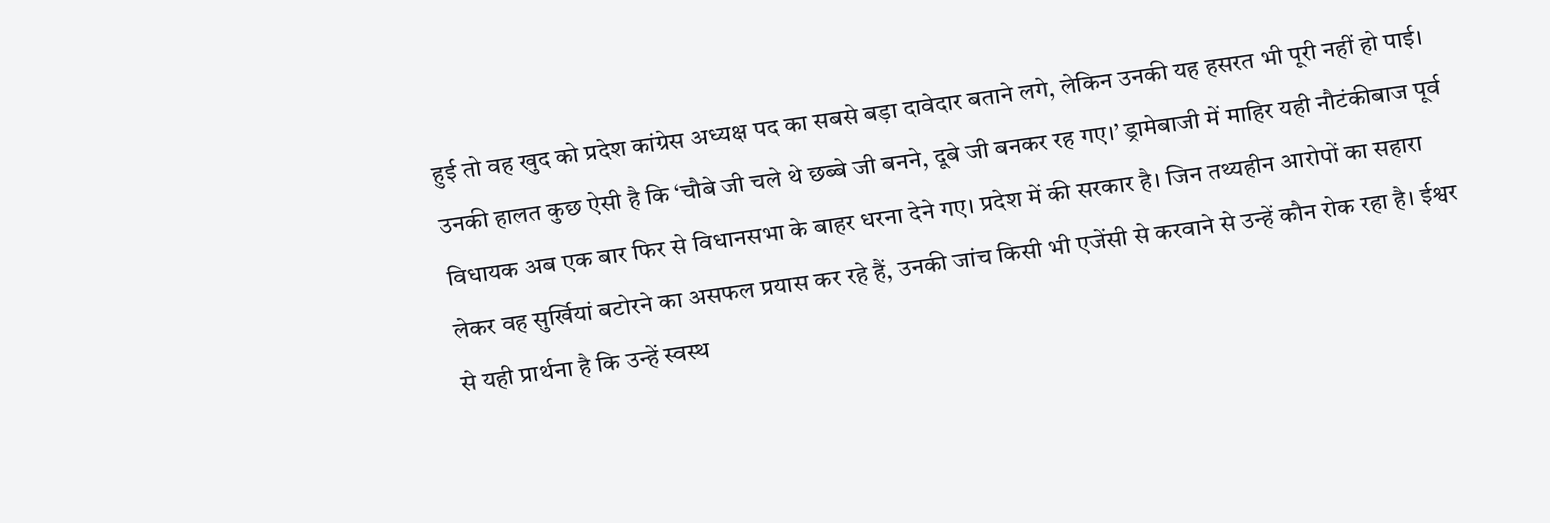हुई तो वह खुद को प्रदेश कांग्रेस अध्यक्ष पद का सबसे बड़ा दावेदार बताने लगे, लेकिन उनकी यह हसरत भी पूरी नहीं हो पाई। उनकी हालत कुछ ऐसी है कि ‘चौबे जी चले थे छब्बे जी बनने, दूबे जी बनकर रह गए।’ ड्रामेबाजी में माहिर यही नौटंकीबाज पूर्व विधायक अब एक बार फिर से विधानसभा के बाहर धरना देने गए। प्रदेश में की सरकार है। जिन तथ्यहीन आरोपों का सहारा लेकर वह सुर्खियां बटोरने का असफल प्रयास कर रहे हैं, उनकी जांच किसी भी एजेंसी से करवाने से उन्हें कौन रोक रहा है। ईश्वर से यही प्रार्थना है कि उन्हें स्वस्थ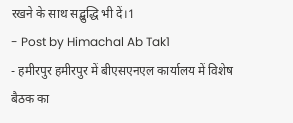रखने के साथ सद्बुद्धि भी दें।1
- Post by Himachal Ab Tak1
- हमीरपुर हमीरपुर में बीएसएनएल कार्यालय में विशेष बैठक का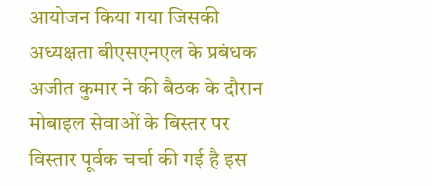आयोजन किया गया जिसकी अध्यक्षता बीएसएनएल के प्रबंधक अजीत कुमार ने की बैठक के दौरान मोबाइल सेवाओं के बिस्तर पर विस्तार पूर्वक चर्चा की गई है इस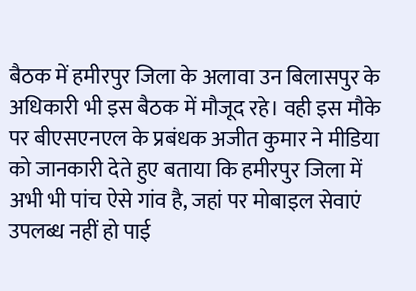बैठक में हमीरपुर जिला के अलावा उन बिलासपुर के अधिकारी भी इस बैठक में मौजूद रहे। वही इस मौके पर बीएसएनएल के प्रबंधक अजीत कुमार ने मीडिया को जानकारी देते हुए बताया कि हमीरपुर जिला में अभी भी पांच ऐसे गांव है, जहां पर मोबाइल सेवाएं उपलब्ध नहीं हो पाई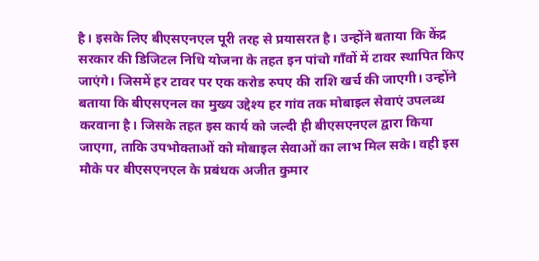है। इसके लिए बीएसएनएल पूरी तरह से प्रयासरत है। उन्होंने बताया कि केंद्र सरकार की डिजिटल निधि योजना के तहत इन पांचो गाँवों में टावर स्थापित किए जाएंगे। जिसमें हर टावर पर एक करोड रुपए की राशि खर्च की जाएगी। उन्होंने बताया कि बीएसएनल का मुख्य उद्देश्य हर गांव तक मोबाइल सेवाएं उपलब्ध करवाना है। जिसके तहत इस कार्य को जल्दी ही बीएसएनएल द्वारा किया जाएगा, ताकि उपभोक्ताओं को मोबाइल सेवाओं का लाभ मिल सके। वही इस मौके पर बीएसएनएल के प्रबंधक अजीत कुमार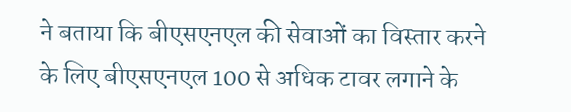ने बताया कि बीएसएनएल की सेवाओं का विस्तार करने के लिए बीएसएनएल 100 से अधिक टावर लगाने के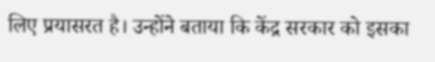लिए प्रयासरत है। उन्होंने बताया कि केंद्र सरकार को इसका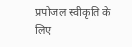प्रपोजल स्वीकृति के लिए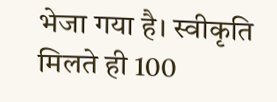भेजा गया है। स्वीकृति मिलते ही 100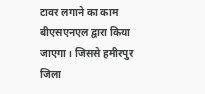टावर लगाने का काम बीएसएनएल द्वारा किया जाएगा। जिससे हमीरपुर जिला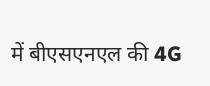में बीएसएनएल की 4G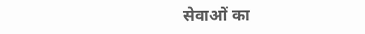सेवाओं का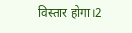विस्तार होगा।2